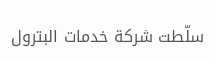سلّطت شركة خدمات البترول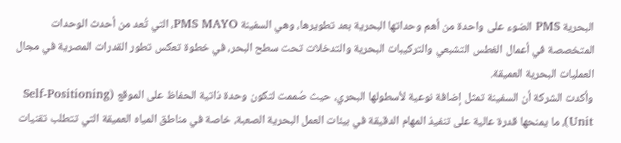البحرية PMS الضوء على واحدة من أهم وحداتها البحرية بعد تطويرها، وهي السفينة PMS MAYO، التي تُعد من أحدث الوحدات المتخصصة في أعمال الغطس التشبعي والتركيبات البحرية والتدخلات تحت سطح البحر، في خطوة تعكس تطور القدرات المصرية في مجال العمليات البحرية العميقة.
وأكدت الشركة أن السفينة تمثل إضافة نوعية لأسطولها البحري، حيث صُممت لتكون وحدة ذاتية الحفاظ على الموقع (Self-Positioning Unit)، ما يمنحها قدرة عالية على تنفيذ المهام الدقيقة في بيئات العمل البحرية الصعبة، خاصة في مناطق المياه العميقة التي تتطلب تقنيات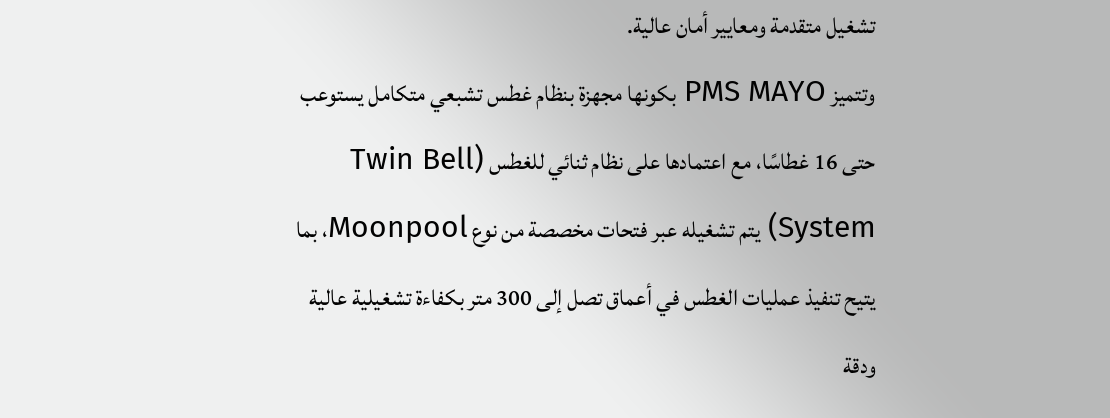تشغيل متقدمة ومعايير أمان عالية.
وتتميز PMS MAYO بكونها مجهزة بنظام غطس تشبعي متكامل يستوعب حتى 16 غطاسًا، مع اعتمادها على نظام ثنائي للغطس (Twin Bell System) يتم تشغيله عبر فتحات مخصصة من نوع Moonpool، بما يتيح تنفيذ عمليات الغطس في أعماق تصل إلى 300 متر بكفاءة تشغيلية عالية ودقة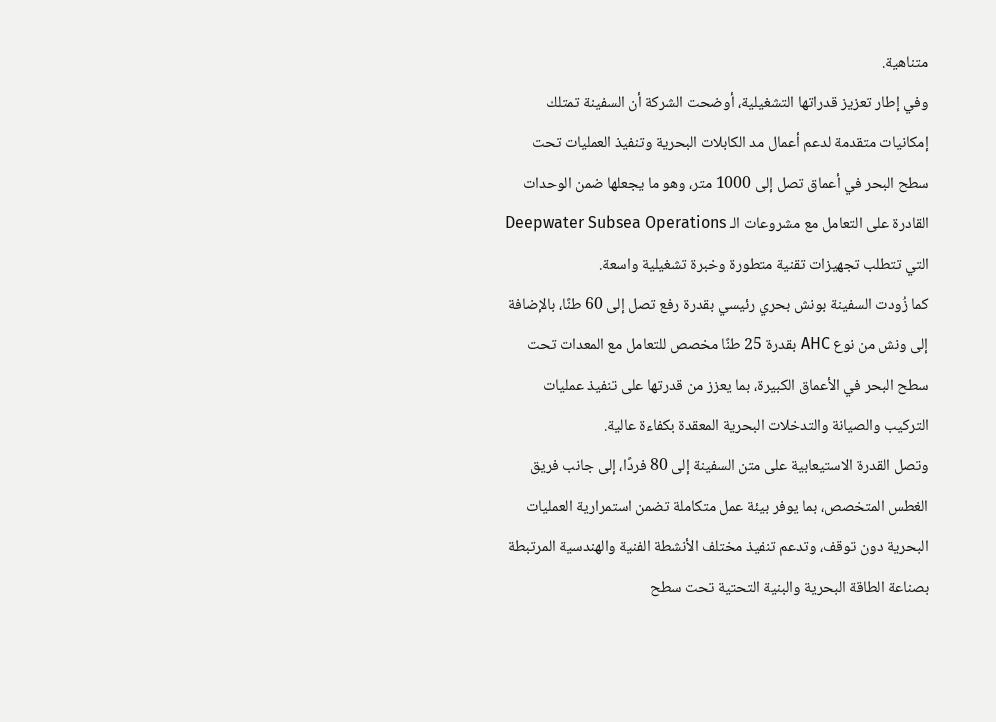متناهية.
وفي إطار تعزيز قدراتها التشغيلية، أوضحت الشركة أن السفينة تمتلك إمكانيات متقدمة لدعم أعمال مد الكابلات البحرية وتنفيذ العمليات تحت سطح البحر في أعماق تصل إلى 1000 متر، وهو ما يجعلها ضمن الوحدات القادرة على التعامل مع مشروعات الـ Deepwater Subsea Operations التي تتطلب تجهيزات تقنية متطورة وخبرة تشغيلية واسعة.
كما زُودت السفينة بونش بحري رئيسي بقدرة رفع تصل إلى 60 طنًا، بالإضافة إلى ونش من نوع AHC بقدرة 25 طنًا مخصص للتعامل مع المعدات تحت سطح البحر في الأعماق الكبيرة، بما يعزز من قدرتها على تنفيذ عمليات التركيب والصيانة والتدخلات البحرية المعقدة بكفاءة عالية.
وتصل القدرة الاستيعابية على متن السفينة إلى 80 فردًا، إلى جانب فريق الغطس المتخصص، بما يوفر بيئة عمل متكاملة تضمن استمرارية العمليات البحرية دون توقف، وتدعم تنفيذ مختلف الأنشطة الفنية والهندسية المرتبطة بصناعة الطاقة البحرية والبنية التحتية تحت سطح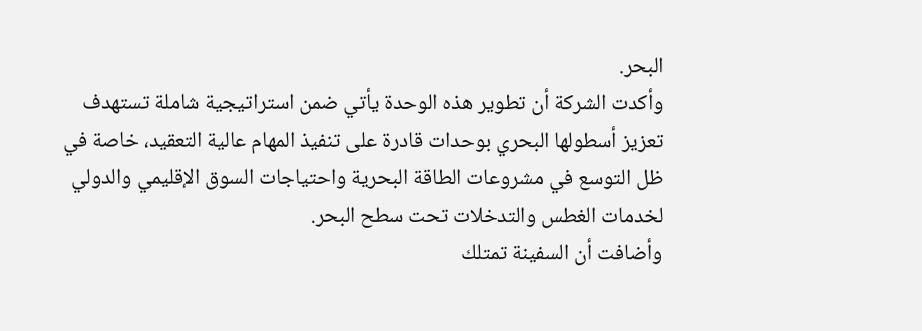البحر.
وأكدت الشركة أن تطوير هذه الوحدة يأتي ضمن استراتيجية شاملة تستهدف تعزيز أسطولها البحري بوحدات قادرة على تنفيذ المهام عالية التعقيد، خاصة في ظل التوسع في مشروعات الطاقة البحرية واحتياجات السوق الإقليمي والدولي لخدمات الغطس والتدخلات تحت سطح البحر.
وأضافت أن السفينة تمتلك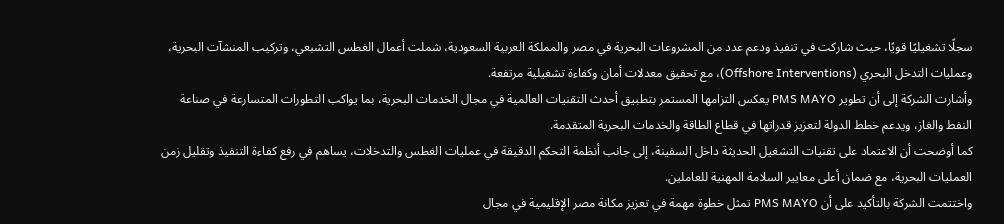سجلًا تشغيليًا قويًا، حيث شاركت في تنفيذ ودعم عدد من المشروعات البحرية في مصر والمملكة العربية السعودية، شملت أعمال الغطس التشبعي، وتركيب المنشآت البحرية، وعمليات التدخل البحري (Offshore Interventions)، مع تحقيق معدلات أمان وكفاءة تشغيلية مرتفعة.
وأشارت الشركة إلى أن تطوير PMS MAYO يعكس التزامها المستمر بتطبيق أحدث التقنيات العالمية في مجال الخدمات البحرية، بما يواكب التطورات المتسارعة في صناعة النفط والغاز، ويدعم خطط الدولة لتعزيز قدراتها في قطاع الطاقة والخدمات البحرية المتقدمة.
كما أوضحت أن الاعتماد على تقنيات التشغيل الحديثة داخل السفينة، إلى جانب أنظمة التحكم الدقيقة في عمليات الغطس والتدخلات، يساهم في رفع كفاءة التنفيذ وتقليل زمن العمليات البحرية، مع ضمان أعلى معايير السلامة المهنية للعاملين.
واختتمت الشركة بالتأكيد على أن PMS MAYO تمثل خطوة مهمة في تعزيز مكانة مصر الإقليمية في مجال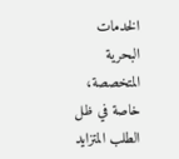الخدمات البحرية المتخصصة، خاصة في ظل الطلب المتزايد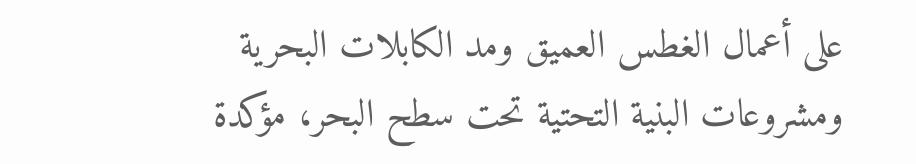على أعمال الغطس العميق ومد الكابلات البحرية ومشروعات البنية التحتية تحت سطح البحر، مؤكدة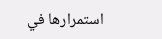استمرارها في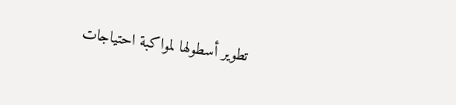تطوير أسطولها لمواكبة احتياجات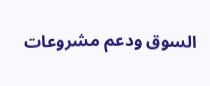السوق ودعم مشروعات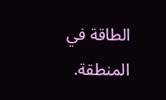الطاقة في المنطقة.